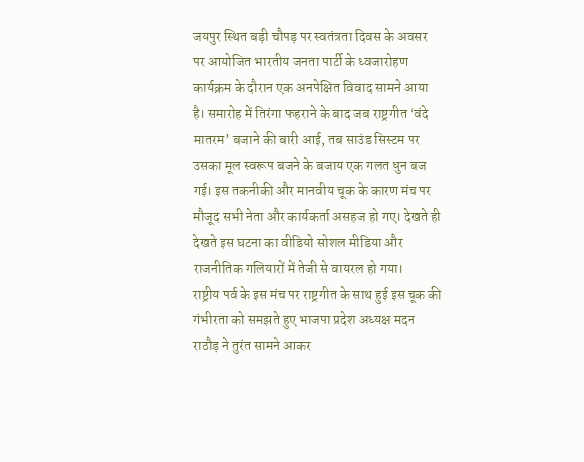जयपुर स्थित बड़ी चौपड़ पर स्वतंत्रता दिवस के अवसर पर आयोजित भारतीय जनता पार्टी के ध्वजारोहण कार्यक्रम के दौरान एक अनपेक्षित विवाद सामने आया है। समारोह में तिरंगा फहराने के बाद जब राष्ट्रगीत ‘वंदे मातरम’ बजाने की बारी आई, तब साउंड सिस्टम पर उसका मूल स्वरूप बजने के बजाय एक गलत धुन बज गई। इस तकनीकी और मानवीय चूक के कारण मंच पर मौजूद सभी नेता और कार्यकर्ता असहज हो गए। देखते ही देखते इस घटना का वीडियो सोशल मीडिया और राजनीतिक गलियारों में तेजी से वायरल हो गया।
राष्ट्रीय पर्व के इस मंच पर राष्ट्रगीत के साथ हुई इस चूक की गंभीरता को समझते हुए भाजपा प्रदेश अध्यक्ष मदन राठौड़ ने तुरंत सामने आकर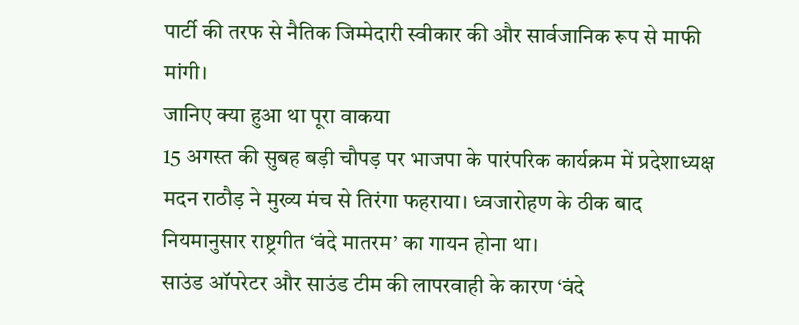पार्टी की तरफ से नैतिक जिम्मेदारी स्वीकार की और सार्वजानिक रूप से माफी मांगी।
जानिए क्या हुआ था पूरा वाकया
15 अगस्त की सुबह बड़ी चौपड़ पर भाजपा के पारंपरिक कार्यक्रम में प्रदेशाध्यक्ष मदन राठौड़ ने मुख्य मंच से तिरंगा फहराया। ध्वजारोहण के ठीक बाद नियमानुसार राष्ट्रगीत ‘वंदे मातरम’ का गायन होना था।
साउंड ऑपरेटर और साउंड टीम की लापरवाही के कारण ‘वंदे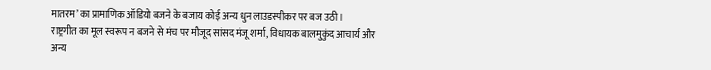मातरम’ का प्रामाणिक ऑडियो बजने के बजाय कोई अन्य धुन लाउडस्पीकर पर बज उठी।
राष्ट्रगीत का मूल स्वरूप न बजने से मंच पर मौजूद सांसद मंजू शर्मा, विधायक बालमुकुंद आचार्य और अन्य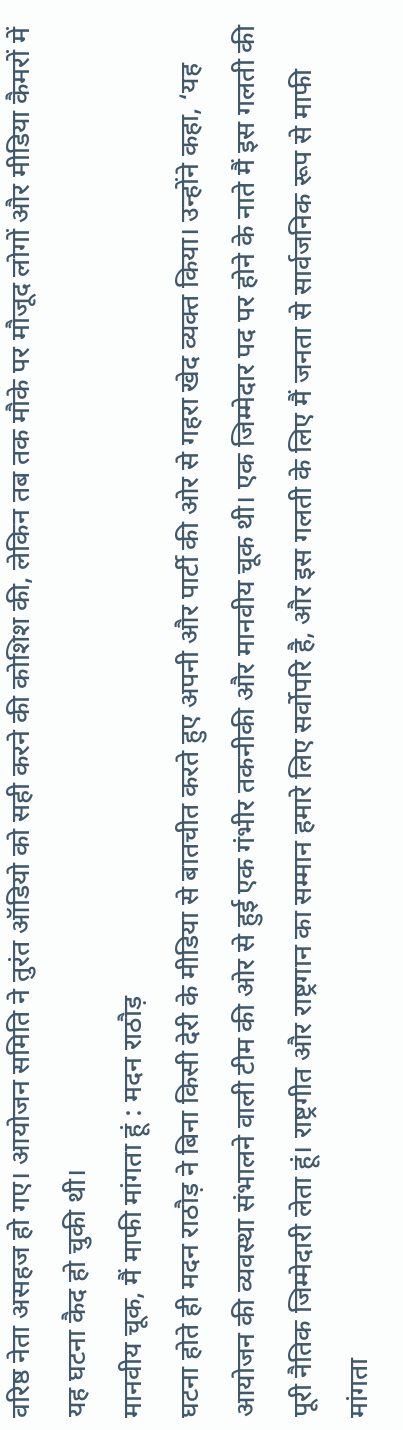वरिष्ठ नेता असहज हो गए। आयोजन समिति ने तुरंत ऑडियो को सही करने की कोशिश की, लेकिन तब तक मौके पर मौजूद लोगों और मीडिया कैमरों में यह घटना कैद हो चुकी थी।
मानवीय चूक, मैं माफी मांगता हूं : मदन राठौड़
घटना होते ही मदन राठौड़ ने बिना किसी देरी के मीडिया से बातचीत करते हुए अपनी और पार्टी की ओर से गहरा खेद व्यक्त किया। उन्होंने कहा, ‘यह आयोजन की व्यवस्था संभालने वाली टीम की ओर से हुई एक गंभीर तकनीकी और मानवीय चूक थी। एक जिम्मेदार पद पर होने के नाते मैं इस गलती की पूरी नैतिक जिम्मेदारी लेता हूं। राष्ट्रगीत और राष्ट्रगान का सम्मान हमारे लिए सर्वोपरि है, और इस गलती के लिए मैं जनता से सार्वजनिक रूप से माफी मांगता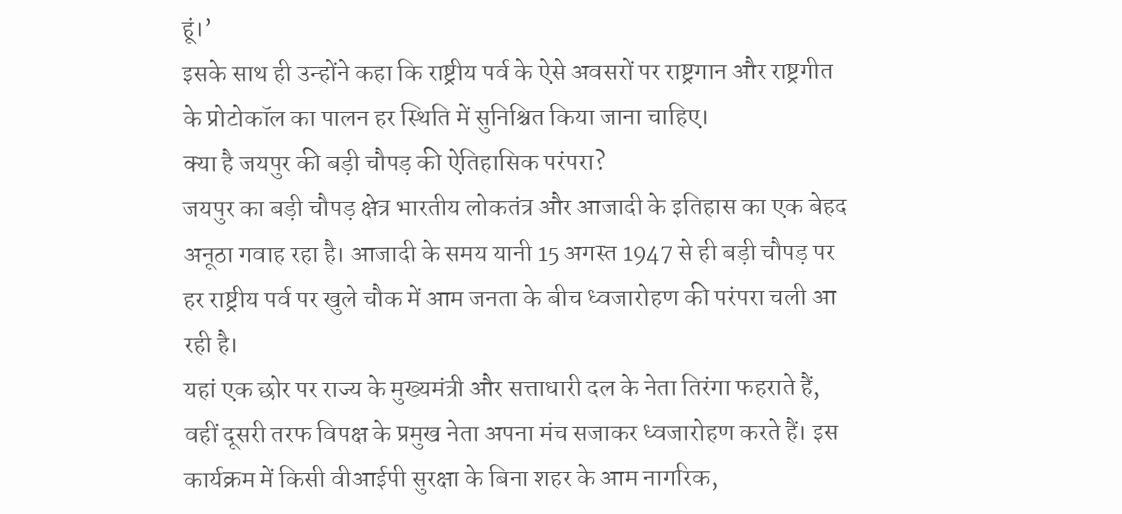हूं।’
इसके साथ ही उन्होंने कहा कि राष्ट्रीय पर्व के ऐसे अवसरों पर राष्ट्रगान और राष्ट्रगीत के प्रोटोकॉल का पालन हर स्थिति में सुनिश्चित किया जाना चाहिए।
क्या है जयपुर की बड़ी चौपड़ की ऐतिहासिक परंपरा?
जयपुर का बड़ी चौपड़ क्षेत्र भारतीय लोकतंत्र और आजादी के इतिहास का एक बेहद अनूठा गवाह रहा है। आजादी के समय यानी 15 अगस्त 1947 से ही बड़ी चौपड़ पर हर राष्ट्रीय पर्व पर खुले चौक में आम जनता के बीच ध्वजारोहण की परंपरा चली आ रही है।
यहां एक छोर पर राज्य के मुख्यमंत्री और सत्ताधारी दल के नेता तिरंगा फहराते हैं, वहीं दूसरी तरफ विपक्ष के प्रमुख नेता अपना मंच सजाकर ध्वजारोहण करते हैं। इस कार्यक्रम में किसी वीआईपी सुरक्षा के बिना शहर के आम नागरिक,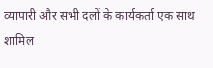व्यापारी और सभी दलों के कार्यकर्ता एक साथ शामिल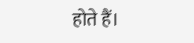होते हैं।